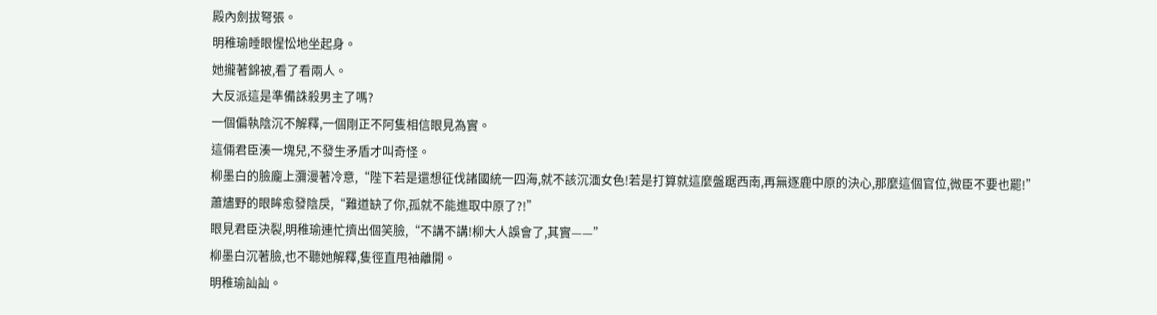殿內劍拔弩張。
明稚瑜睡眼惺忪地坐起身。
她攏著錦被,看了看兩人。
大反派這是準備誅殺男主了嗎?
一個偏執陰沉不解釋,一個剛正不阿隻相信眼見為實。
這倆君臣湊一塊兒,不發生矛盾才叫奇怪。
柳墨白的臉龐上瀰漫著冷意,“陛下若是還想征伐諸國統一四海,就不該沉湎女色!若是打算就這麼盤踞西南,再無逐鹿中原的決心,那麼這個官位,微臣不要也罷!”
蕭燼野的眼眸愈發陰戾,“難道缺了你,孤就不能進取中原了?!”
眼見君臣決裂,明稚瑜連忙擠出個笑臉,“不講不講!柳大人誤會了,其實——”
柳墨白沉著臉,也不聽她解釋,隻徑直甩袖離開。
明稚瑜訕訕。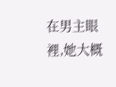在男主眼裡,她大概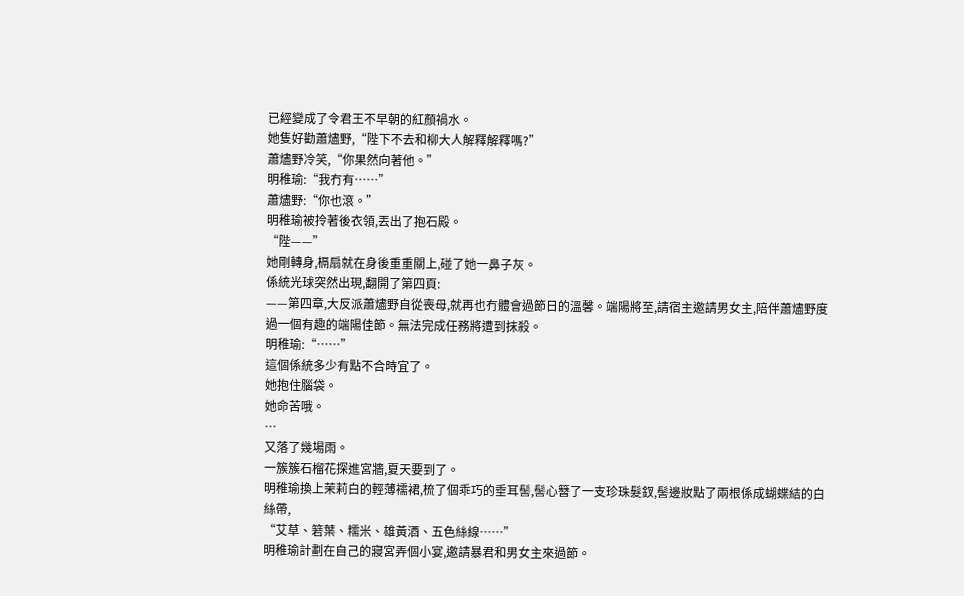已經變成了令君王不早朝的紅顏禍水。
她隻好勸蕭燼野,“陛下不去和柳大人解釋解釋嗎?”
蕭燼野冷笑,“你果然向著他。”
明稚瑜:“我冇有……”
蕭燼野:“你也滾。”
明稚瑜被拎著後衣領,丟出了抱石殿。
“陛——”
她剛轉身,槅扇就在身後重重關上,碰了她一鼻子灰。
係統光球突然出現,翻開了第四頁:
——第四章,大反派蕭燼野自從喪母,就再也冇體會過節日的溫馨。端陽將至,請宿主邀請男女主,陪伴蕭燼野度過一個有趣的端陽佳節。無法完成任務將遭到抹殺。
明稚瑜:“……”
這個係統多少有點不合時宜了。
她抱住腦袋。
她命苦哦。
…
又落了幾場雨。
一簇簇石榴花探進宮牆,夏天要到了。
明稚瑜換上茉莉白的輕薄襦裙,梳了個乖巧的垂耳髻,髻心簪了一支珍珠髮釵,髻邊妝點了兩根係成蝴蝶結的白絲帶,
“艾草、箬葉、糯米、雄黃酒、五色絲線……”
明稚瑜計劃在自己的寢宮弄個小宴,邀請暴君和男女主來過節。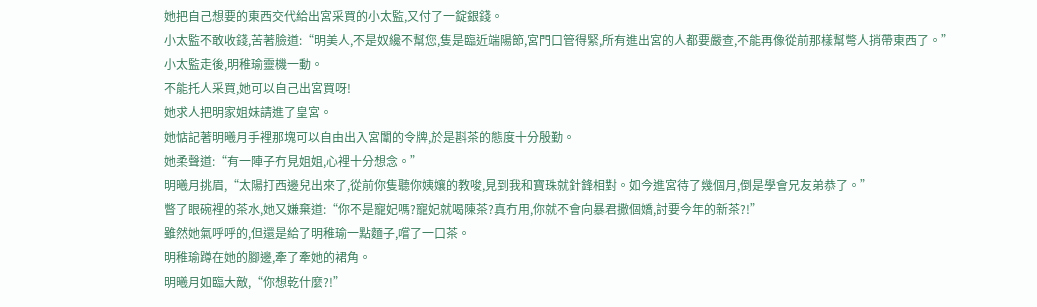她把自己想要的東西交代給出宮采買的小太監,又付了一錠銀錢。
小太監不敢收錢,苦著臉道:“明美人,不是奴纔不幫您,隻是臨近端陽節,宮門口管得緊,所有進出宮的人都要嚴查,不能再像從前那樣幫彆人捎帶東西了。”
小太監走後,明稚瑜靈機一動。
不能托人采買,她可以自己出宮買呀!
她求人把明家姐妹請進了皇宮。
她惦記著明曦月手裡那塊可以自由出入宮闈的令牌,於是斟茶的態度十分殷勤。
她柔聲道:“有一陣子冇見姐姐,心裡十分想念。”
明曦月挑眉,“太陽打西邊兒出來了,從前你隻聽你姨孃的教唆,見到我和寶珠就針鋒相對。如今進宮待了幾個月,倒是學會兄友弟恭了。”
瞥了眼碗裡的茶水,她又嫌棄道:“你不是寵妃嗎?寵妃就喝陳茶?真冇用,你就不會向暴君撒個嬌,討要今年的新茶?!”
雖然她氣呼呼的,但還是給了明稚瑜一點麵子,嚐了一口茶。
明稚瑜蹲在她的腳邊,牽了牽她的裙角。
明曦月如臨大敵,“你想乾什麼?!”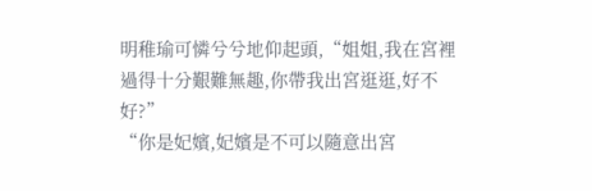明稚瑜可憐兮兮地仰起頭,“姐姐,我在宮裡過得十分艱難無趣,你帶我出宮逛逛,好不好?”
“你是妃嬪,妃嬪是不可以隨意出宮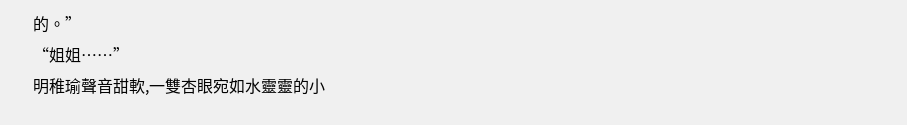的。”
“姐姐……”
明稚瑜聲音甜軟,一雙杏眼宛如水靈靈的小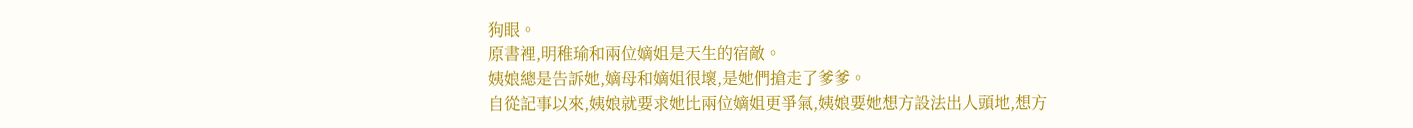狗眼。
原書裡,明稚瑜和兩位嫡姐是天生的宿敵。
姨娘總是告訴她,嫡母和嫡姐很壞,是她們搶走了爹爹。
自從記事以來,姨娘就要求她比兩位嫡姐更爭氣,姨娘要她想方設法出人頭地,想方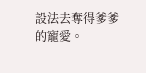設法去奪得爹爹的寵愛。